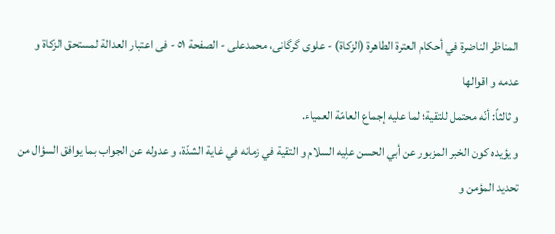المناظر الناضرة في أحکام العترة الطاهرة (الزکاة) - علوی گرگانی، محمدعلی - الصفحة ٥١ - فی اعتبار العدالة لمستحق الزکاة و عدمه و اقوالها
و ثالثاً: أنّه محتمل للتقية؛ لما عليه إجماع العامّة العمياء.
و يؤيده کون الخبر المزبور عن أبي الحسن علِیه السلام و التقية في زمانه في غاية الشدّة، و عدوله عن الجواب بما يوافق السؤال من تحديد المؤمن و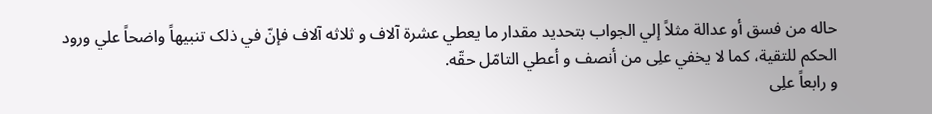حاله من فسق أو عدالة مثلاً إلي الجواب بتحديد مقدار ما يعطي عشرة آلاف و ثلاثه آلاف فإنّ في ذلک تنبيهاً واضحاً علي ورود الحکم للتقية، کما لا يخفي علِی من أنصف و أعطي التامّل حقّه.
و رابعاً علِی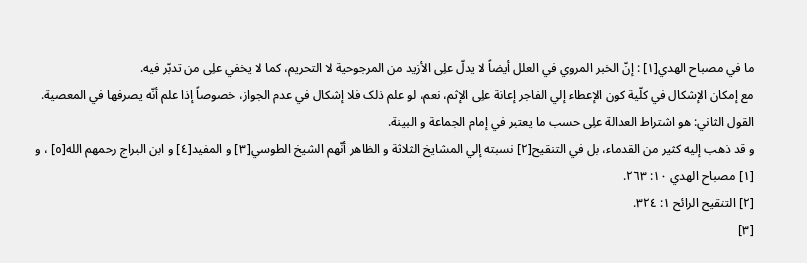ما في مصباح الهدي[١] : إنّ الخبر المروي في العلل أيضاً لا يدلّ علِی الأزيد من المرجوحية لا التحريم، کما لا يخفي علِی من تدبّر فيه.
مع إمکان الإشکال في کلّية کون الإعطاء إلي الفاجر إعانة علِی الإثم، نعم، لو علم ذلک فلا إشکال في عدم الجواز، خصوصاً إذا علم أنّه يصرفها في المعصية.
القول الثاني: هو اشتراط العدالة علِی حسب ما يعتبر في إمام الجماعة و البينة.
و قد ذهب إليه کثير من القدماء، بل في التنقيح[٢] نسبته إلي المشايخ الثلاثة و الظاهر أنّهم الشيخ الطوسي[٣] و المفيد[٤] و ابن البراج رحمهم الله[٥] ، و
[١] مصباح الهدي ١٠: ٢٦٣.
[٢] التنقيح الرائح ١: ٣٢٤.
[٣]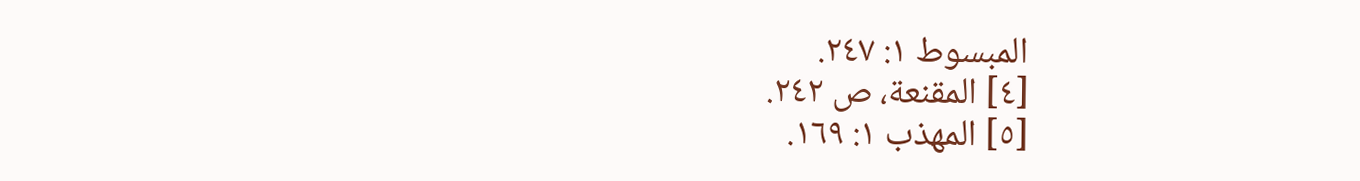المبسوط ١: ٢٤٧.
[٤] المقنعة، ص ٢٤٢.
[٥] المهذب ١: ١٦٩.